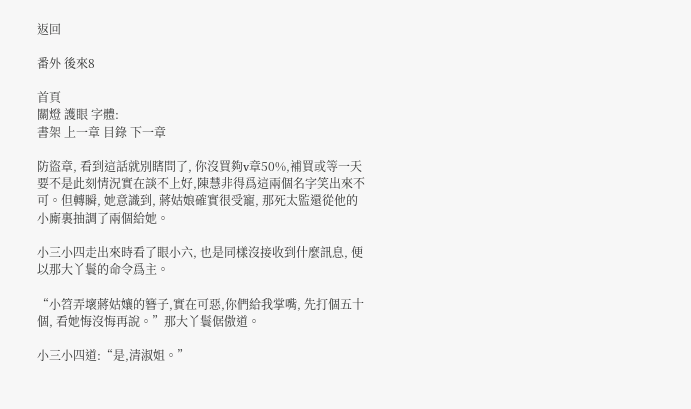返回

番外 後來8

首頁
關燈 護眼 字體:
書架 上一章 目錄 下一章

防盜章, 看到這話就別瞎問了, 你沒買夠v章50%,補買或等一天  要不是此刻情況實在談不上好,陳慧非得爲這兩個名字笑出來不可。但轉瞬, 她意識到, 蔣姑娘確實很受寵, 那死太監還從他的小廝裏抽調了兩個給她。

小三小四走出來時看了眼小六, 也是同樣沒接收到什麼訊息, 便以那大丫鬟的命令爲主。

“小笤弄壞蔣姑孃的簪子,實在可惡,你們給我掌嘴, 先打個五十個, 看她悔沒悔再說。”那大丫鬟倨傲道。

小三小四道:“是,清淑姐。”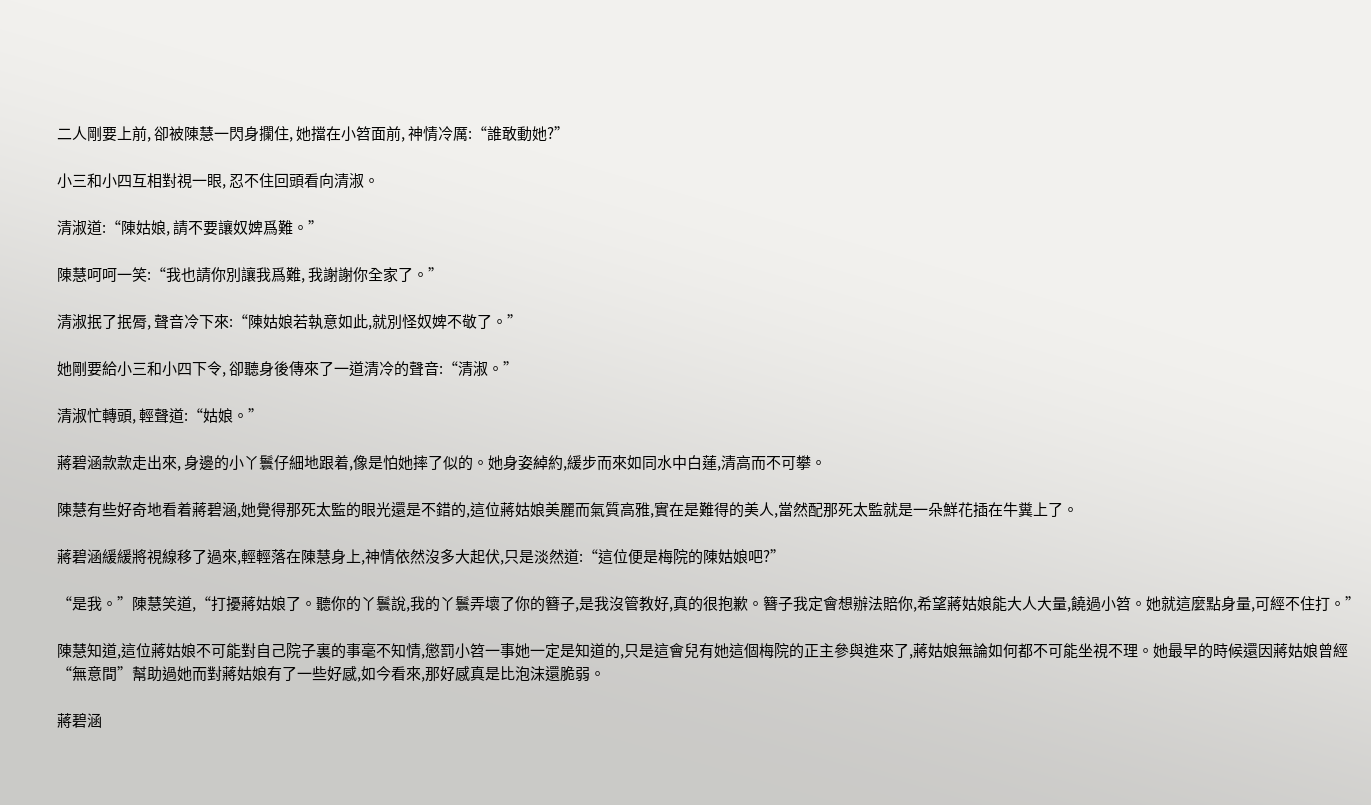二人剛要上前, 卻被陳慧一閃身攔住, 她擋在小笤面前, 神情冷厲:“誰敢動她?”

小三和小四互相對視一眼, 忍不住回頭看向清淑。

清淑道:“陳姑娘, 請不要讓奴婢爲難。”

陳慧呵呵一笑:“我也請你別讓我爲難, 我謝謝你全家了。”

清淑抿了抿脣, 聲音冷下來:“陳姑娘若執意如此,就別怪奴婢不敬了。”

她剛要給小三和小四下令, 卻聽身後傳來了一道清冷的聲音:“清淑。”

清淑忙轉頭, 輕聲道:“姑娘。”

蔣碧涵款款走出來, 身邊的小丫鬟仔細地跟着,像是怕她摔了似的。她身姿綽約,緩步而來如同水中白蓮,清高而不可攀。

陳慧有些好奇地看着蔣碧涵,她覺得那死太監的眼光還是不錯的,這位蔣姑娘美麗而氣質高雅,實在是難得的美人,當然配那死太監就是一朵鮮花插在牛糞上了。

蔣碧涵緩緩將視線移了過來,輕輕落在陳慧身上,神情依然沒多大起伏,只是淡然道:“這位便是梅院的陳姑娘吧?”

“是我。”陳慧笑道,“打擾蔣姑娘了。聽你的丫鬟說,我的丫鬟弄壞了你的簪子,是我沒管教好,真的很抱歉。簪子我定會想辦法賠你,希望蔣姑娘能大人大量,饒過小笤。她就這麼點身量,可經不住打。”

陳慧知道,這位蔣姑娘不可能對自己院子裏的事毫不知情,懲罰小笤一事她一定是知道的,只是這會兒有她這個梅院的正主參與進來了,蔣姑娘無論如何都不可能坐視不理。她最早的時候還因蔣姑娘曾經“無意間”幫助過她而對蔣姑娘有了一些好感,如今看來,那好感真是比泡沫還脆弱。

蔣碧涵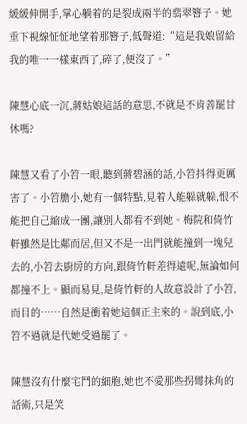緩緩伸開手,掌心躺着的是裂成兩半的翡翠簪子。她垂下視線怔怔地望着那簪子,低聲道:“這是我娘留給我的唯一一樣東西了,碎了,便沒了。”

陳慧心底一沉,蔣姑娘這話的意思,不就是不肯善罷甘休嗎?

陳慧又看了小笤一眼,聽到蔣碧涵的話,小笤抖得更厲害了。小笤膽小,她有一個特點,見着人能躲就躲,恨不能把自己縮成一團,讓別人都看不到她。梅院和倚竹軒雖然是比鄰而居,但又不是一出門就能撞到一塊兒去的,小笤去廚房的方向,跟倚竹軒差得遠呢,無論如何都撞不上。顯而易見,是倚竹軒的人故意設計了小笤,而目的……自然是衝着她這個正主來的。說到底,小笤不過就是代她受過罷了。

陳慧沒有什麼宅鬥的細胞,她也不愛那些拐彎抹角的話術,只是笑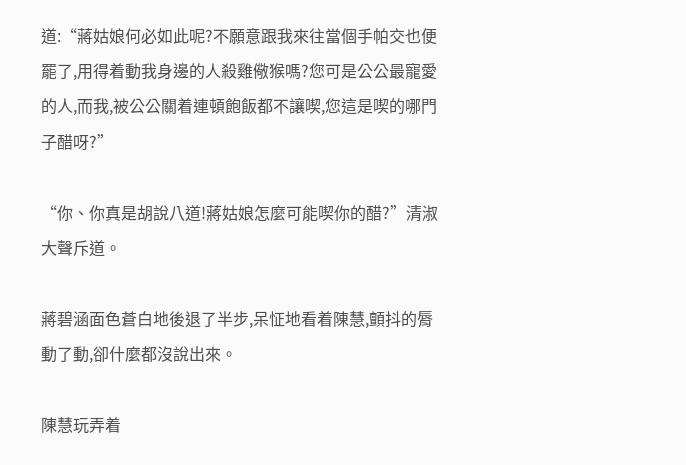道:“蔣姑娘何必如此呢?不願意跟我來往當個手帕交也便罷了,用得着動我身邊的人殺雞儆猴嗎?您可是公公最寵愛的人,而我,被公公關着連頓飽飯都不讓喫,您這是喫的哪門子醋呀?”

“你、你真是胡說八道!蔣姑娘怎麼可能喫你的醋?”清淑大聲斥道。

蔣碧涵面色蒼白地後退了半步,呆怔地看着陳慧,顫抖的脣動了動,卻什麼都沒說出來。

陳慧玩弄着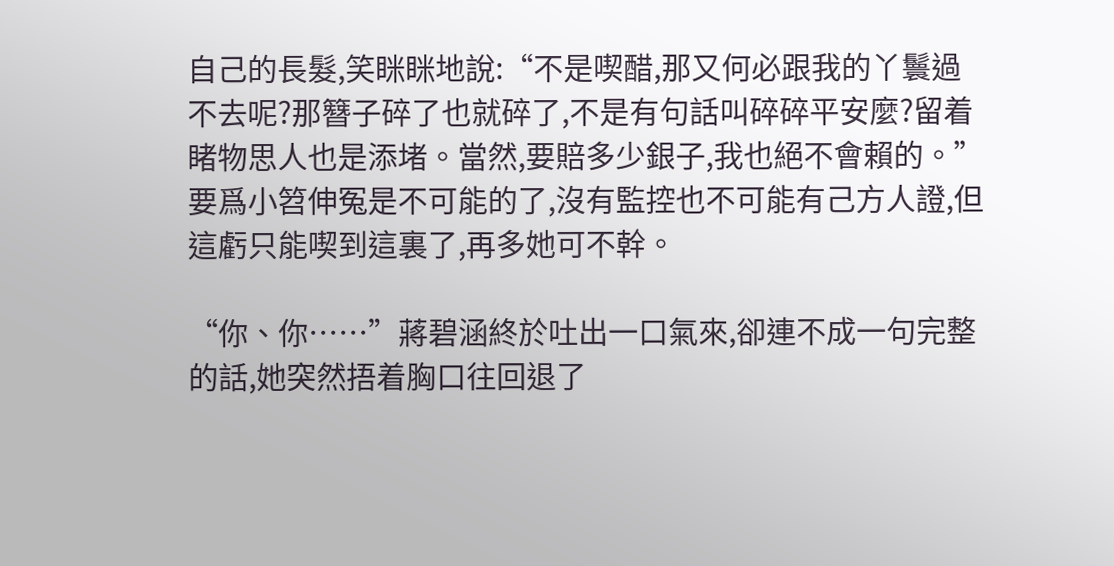自己的長髮,笑眯眯地說:“不是喫醋,那又何必跟我的丫鬟過不去呢?那簪子碎了也就碎了,不是有句話叫碎碎平安麼?留着睹物思人也是添堵。當然,要賠多少銀子,我也絕不會賴的。”要爲小笤伸冤是不可能的了,沒有監控也不可能有己方人證,但這虧只能喫到這裏了,再多她可不幹。

“你、你……”蔣碧涵終於吐出一口氣來,卻連不成一句完整的話,她突然捂着胸口往回退了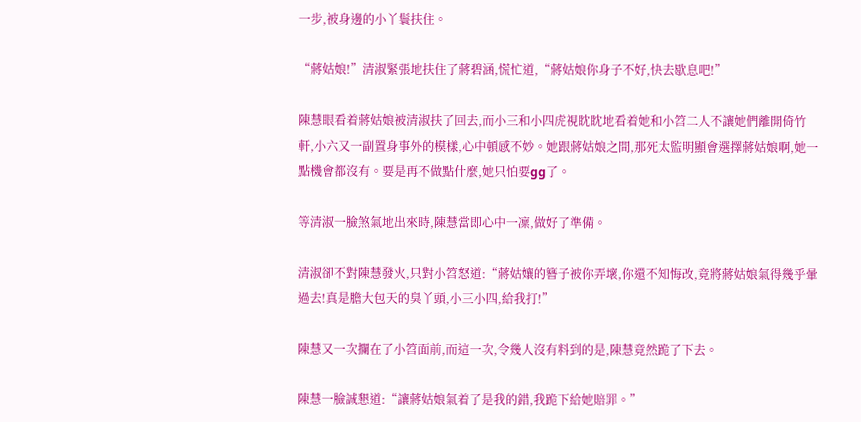一步,被身邊的小丫鬟扶住。

“蔣姑娘!”清淑緊張地扶住了蔣碧涵,慌忙道,“蔣姑娘你身子不好,快去歇息吧!”

陳慧眼看着蔣姑娘被清淑扶了回去,而小三和小四虎視眈眈地看着她和小笤二人不讓她們離開倚竹軒,小六又一副置身事外的模樣,心中頓感不妙。她跟蔣姑娘之間,那死太監明顯會選擇蔣姑娘啊,她一點機會都沒有。要是再不做點什麼,她只怕要gg了。

等清淑一臉煞氣地出來時,陳慧當即心中一凜,做好了準備。

清淑卻不對陳慧發火,只對小笤怒道:“蔣姑孃的簪子被你弄壞,你還不知悔改,竟將蔣姑娘氣得幾乎暈過去!真是膽大包天的臭丫頭,小三小四,給我打!”

陳慧又一次攔在了小笤面前,而這一次,令幾人沒有料到的是,陳慧竟然跪了下去。

陳慧一臉誠懇道:“讓蔣姑娘氣着了是我的錯,我跪下給她賠罪。”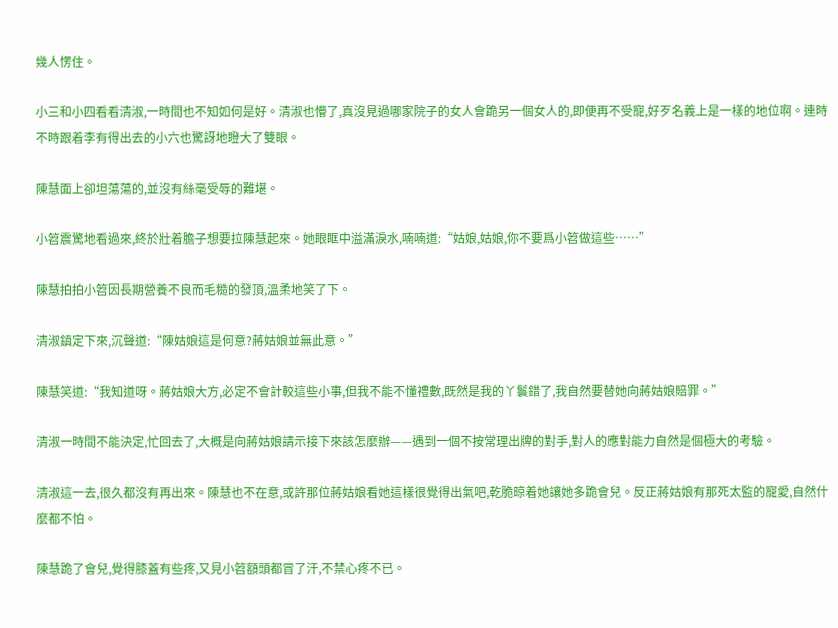幾人愣住。

小三和小四看看清淑,一時間也不知如何是好。清淑也懵了,真沒見過哪家院子的女人會跪另一個女人的,即便再不受寵,好歹名義上是一樣的地位啊。連時不時跟着李有得出去的小六也驚訝地瞪大了雙眼。

陳慧面上卻坦蕩蕩的,並沒有絲毫受辱的難堪。

小笤震驚地看過來,終於壯着膽子想要拉陳慧起來。她眼眶中溢滿淚水,喃喃道:“姑娘,姑娘,你不要爲小笤做這些……”

陳慧拍拍小笤因長期營養不良而毛糙的發頂,溫柔地笑了下。

清淑鎮定下來,沉聲道:“陳姑娘這是何意?蔣姑娘並無此意。”

陳慧笑道:“我知道呀。蔣姑娘大方,必定不會計較這些小事,但我不能不懂禮數,既然是我的丫鬟錯了,我自然要替她向蔣姑娘賠罪。”

清淑一時間不能決定,忙回去了,大概是向蔣姑娘請示接下來該怎麼辦——遇到一個不按常理出牌的對手,對人的應對能力自然是個極大的考驗。

清淑這一去,很久都沒有再出來。陳慧也不在意,或許那位蔣姑娘看她這樣很覺得出氣吧,乾脆晾着她讓她多跪會兒。反正蔣姑娘有那死太監的寵愛,自然什麼都不怕。

陳慧跪了會兒,覺得膝蓋有些疼,又見小笤額頭都冒了汗,不禁心疼不已。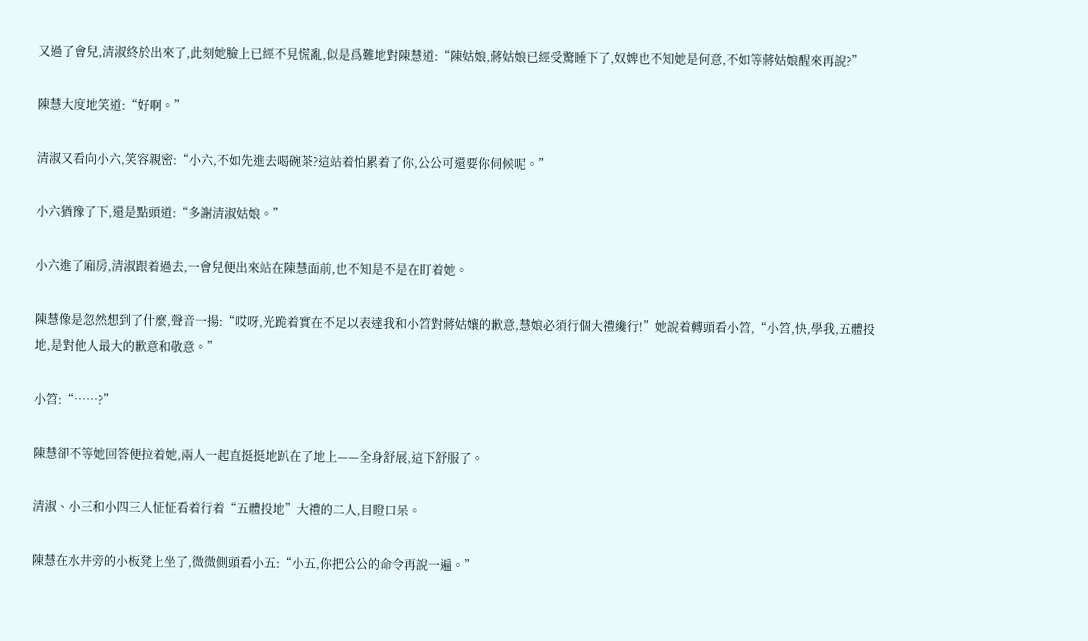又過了會兒,清淑終於出來了,此刻她臉上已經不見慌亂,似是爲難地對陳慧道:“陳姑娘,蔣姑娘已經受驚睡下了,奴婢也不知她是何意,不如等蔣姑娘醒來再說?”

陳慧大度地笑道:“好啊。”

清淑又看向小六,笑容親密:“小六,不如先進去喝碗茶?這站着怕累着了你,公公可還要你伺候呢。”

小六猶豫了下,還是點頭道:“多謝清淑姑娘。”

小六進了廂房,清淑跟着過去,一會兒便出來站在陳慧面前,也不知是不是在盯着她。

陳慧像是忽然想到了什麼,聲音一揚:“哎呀,光跪着實在不足以表達我和小笤對蔣姑孃的歉意,慧娘必須行個大禮纔行!”她說着轉頭看小笤,“小笤,快,學我,五體投地,是對他人最大的歉意和敬意。”

小笤:“……?”

陳慧卻不等她回答便拉着她,兩人一起直挺挺地趴在了地上——全身舒展,這下舒服了。

清淑、小三和小四三人怔怔看着行着“五體投地”大禮的二人,目瞪口呆。

陳慧在水井旁的小板凳上坐了,微微側頭看小五:“小五,你把公公的命令再說一遍。”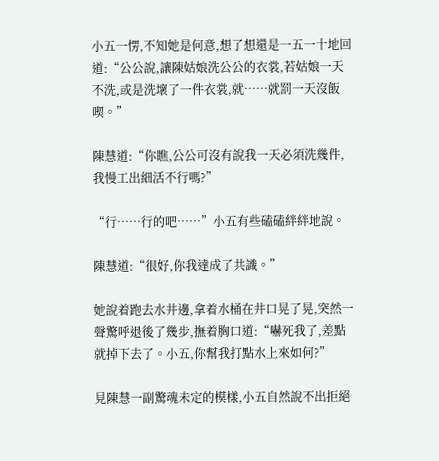小五一愣,不知她是何意,想了想還是一五一十地回道:“公公說,讓陳姑娘洗公公的衣裳,若姑娘一天不洗,或是洗壞了一件衣裳,就……就罰一天沒飯喫。”

陳慧道:“你瞧,公公可沒有說我一天必須洗幾件,我慢工出細活不行嗎?”

“行……行的吧……”小五有些磕磕絆絆地說。

陳慧道:“很好,你我達成了共識。”

她說着跑去水井邊,拿着水桶在井口晃了晃,突然一聲驚呼退後了幾步,撫着胸口道:“嚇死我了,差點就掉下去了。小五,你幫我打點水上來如何?”

見陳慧一副驚魂未定的模樣,小五自然說不出拒絕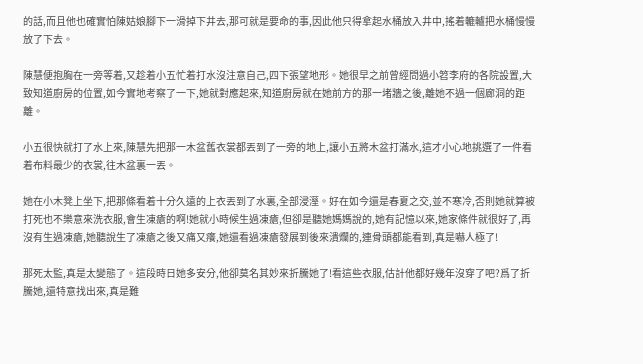的話,而且他也確實怕陳姑娘腳下一滑掉下井去,那可就是要命的事,因此他只得拿起水桶放入井中,搖着轆轤把水桶慢慢放了下去。

陳慧便抱胸在一旁等着,又趁着小五忙着打水沒注意自己,四下張望地形。她很早之前曾經問過小笤李府的各院設置,大致知道廚房的位置,如今實地考察了一下,她就對應起來,知道廚房就在她前方的那一堵牆之後,離她不過一個廊洞的距離。

小五很快就打了水上來,陳慧先把那一木盆舊衣裳都丟到了一旁的地上,讓小五將木盆打滿水,這才小心地挑選了一件看着布料最少的衣裳,往木盆裏一丟。

她在小木凳上坐下,把那條看着十分久遠的上衣丟到了水裏,全部浸溼。好在如今還是春夏之交,並不寒冷,否則她就算被打死也不樂意來洗衣服,會生凍瘡的啊!她就小時候生過凍瘡,但卻是聽她媽媽說的,她有記憶以來,她家條件就很好了,再沒有生過凍瘡,她聽說生了凍瘡之後又痛又癢,她還看過凍瘡發展到後來潰爛的,連骨頭都能看到,真是嚇人極了!

那死太監,真是太變態了。這段時日她多安分,他卻莫名其妙來折騰她了!看這些衣服,估計他都好幾年沒穿了吧?爲了折騰她,還特意找出來,真是難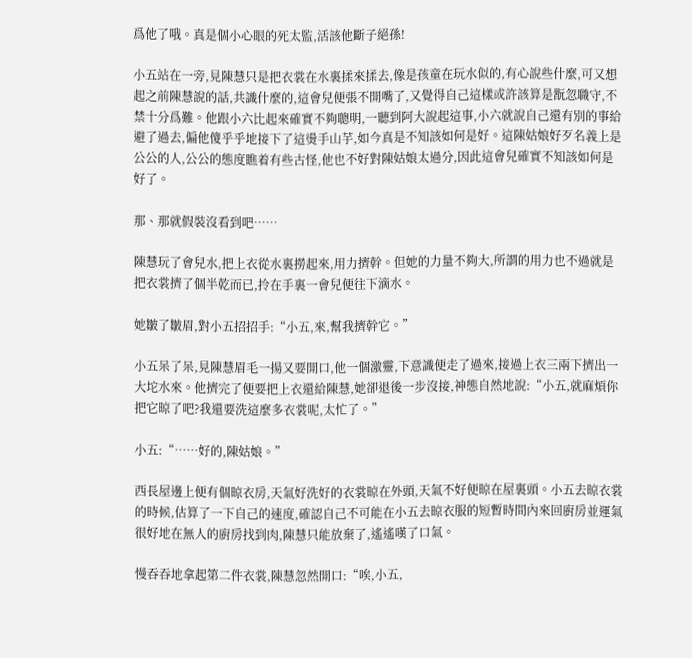爲他了哦。真是個小心眼的死太監,活該他斷子絕孫!

小五站在一旁,見陳慧只是把衣裳在水裏揉來揉去,像是孩童在玩水似的,有心說些什麼,可又想起之前陳慧說的話,共識什麼的,這會兒便張不開嘴了,又覺得自己這樣或許該算是翫忽職守,不禁十分爲難。他跟小六比起來確實不夠聰明,一聽到阿大說起這事,小六就說自己還有別的事給避了過去,偏他傻乎乎地接下了這燙手山芋,如今真是不知該如何是好。這陳姑娘好歹名義上是公公的人,公公的態度瞧着有些古怪,他也不好對陳姑娘太過分,因此這會兒確實不知該如何是好了。

那、那就假裝沒看到吧……

陳慧玩了會兒水,把上衣從水裏撈起來,用力擠幹。但她的力量不夠大,所謂的用力也不過就是把衣裳擠了個半乾而已,拎在手裏一會兒便往下滴水。

她皺了皺眉,對小五招招手:“小五,來,幫我擠幹它。”

小五呆了呆,見陳慧眉毛一揚又要開口,他一個激靈,下意識便走了過來,接過上衣三兩下擠出一大坨水來。他擠完了便要把上衣還給陳慧,她卻退後一步沒接,神態自然地說:“小五,就麻煩你把它晾了吧?我還要洗這麼多衣裳呢,太忙了。”

小五:“……好的,陳姑娘。”

西長屋邊上便有個晾衣房,天氣好洗好的衣裳晾在外頭,天氣不好便晾在屋裏頭。小五去晾衣裳的時候,估算了一下自己的速度,確認自己不可能在小五去晾衣服的短暫時間內來回廚房並運氣很好地在無人的廚房找到肉,陳慧只能放棄了,遙遙嘆了口氣。

慢吞吞地拿起第二件衣裳,陳慧忽然開口:“唉,小五,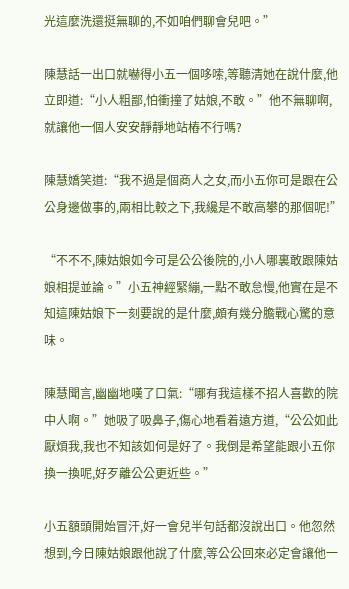光這麼洗還挺無聊的,不如咱們聊會兒吧。”

陳慧話一出口就嚇得小五一個哆嗦,等聽清她在說什麼,他立即道:“小人粗鄙,怕衝撞了姑娘,不敢。”他不無聊啊,就讓他一個人安安靜靜地站樁不行嗎?

陳慧嬌笑道:“我不過是個商人之女,而小五你可是跟在公公身邊做事的,兩相比較之下,我纔是不敢高攀的那個呢!”

“不不不,陳姑娘如今可是公公後院的,小人哪裏敢跟陳姑娘相提並論。”小五神經緊繃,一點不敢怠慢,他實在是不知這陳姑娘下一刻要說的是什麼,頗有幾分膽戰心驚的意味。

陳慧聞言,幽幽地嘆了口氣:“哪有我這樣不招人喜歡的院中人啊。”她吸了吸鼻子,傷心地看着遠方道,“公公如此厭煩我,我也不知該如何是好了。我倒是希望能跟小五你換一換呢,好歹離公公更近些。”

小五額頭開始冒汗,好一會兒半句話都沒說出口。他忽然想到,今日陳姑娘跟他說了什麼,等公公回來必定會讓他一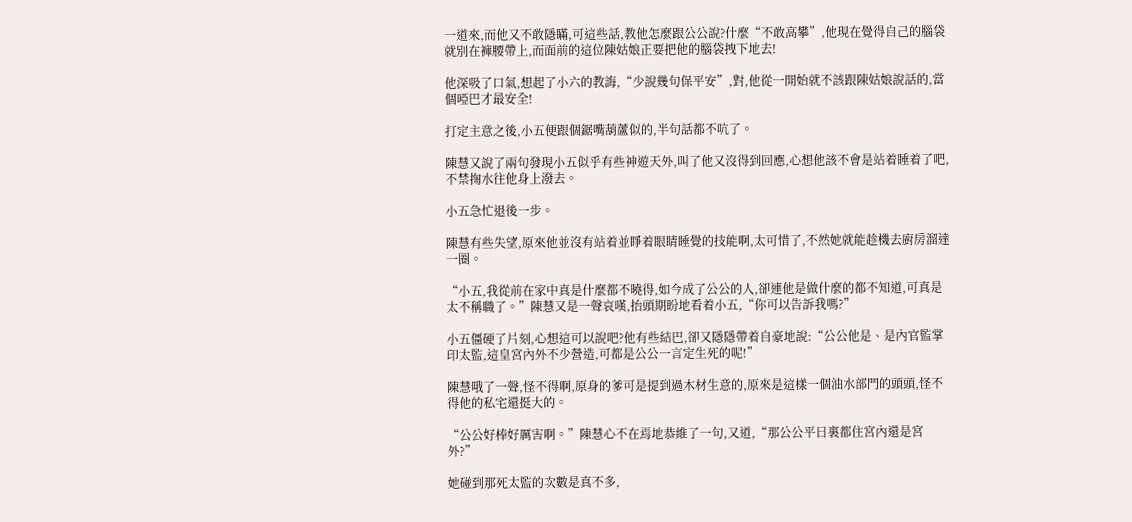一道來,而他又不敢隱瞞,可這些話,教他怎麼跟公公說?什麼“不敢高攀”,他現在覺得自己的腦袋就別在褲腰帶上,而面前的這位陳姑娘正要把他的腦袋拽下地去!

他深吸了口氣,想起了小六的教誨,“少說幾句保平安”,對,他從一開始就不該跟陳姑娘說話的,當個啞巴才最安全!

打定主意之後,小五便跟個鋸嘴葫蘆似的,半句話都不吭了。

陳慧又說了兩句發現小五似乎有些神遊天外,叫了他又沒得到回應,心想他該不會是站着睡着了吧,不禁掬水往他身上潑去。

小五急忙退後一步。

陳慧有些失望,原來他並沒有站着並睜着眼睛睡覺的技能啊,太可惜了,不然她就能趁機去廚房溜達一圈。

“小五,我從前在家中真是什麼都不曉得,如今成了公公的人,卻連他是做什麼的都不知道,可真是太不稱職了。”陳慧又是一聲哀嘆,抬頭期盼地看着小五,“你可以告訴我嗎?”

小五僵硬了片刻,心想這可以說吧?他有些結巴,卻又隱隱帶着自豪地說:“公公他是、是內官監掌印太監,這皇宮內外不少營造,可都是公公一言定生死的呢!”

陳慧哦了一聲,怪不得啊,原身的爹可是提到過木材生意的,原來是這樣一個油水部門的頭頭,怪不得他的私宅還挺大的。

“公公好棒好厲害啊。”陳慧心不在焉地恭維了一句,又道,“那公公平日裏都住宮內還是宮外?”

她碰到那死太監的次數是真不多,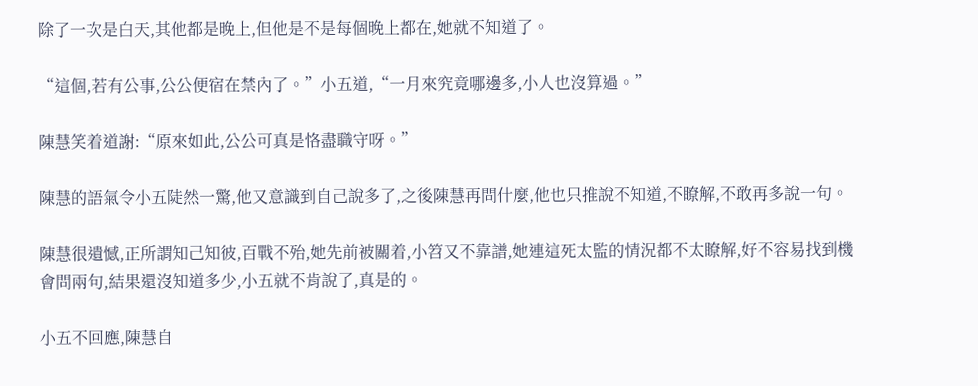除了一次是白天,其他都是晚上,但他是不是每個晚上都在,她就不知道了。

“這個,若有公事,公公便宿在禁內了。”小五道,“一月來究竟哪邊多,小人也沒算過。”

陳慧笑着道謝:“原來如此,公公可真是恪盡職守呀。”

陳慧的語氣令小五陡然一驚,他又意識到自己說多了,之後陳慧再問什麼,他也只推說不知道,不瞭解,不敢再多說一句。

陳慧很遺憾,正所謂知己知彼,百戰不殆,她先前被關着,小笤又不靠譜,她連這死太監的情況都不太瞭解,好不容易找到機會問兩句,結果還沒知道多少,小五就不肯說了,真是的。

小五不回應,陳慧自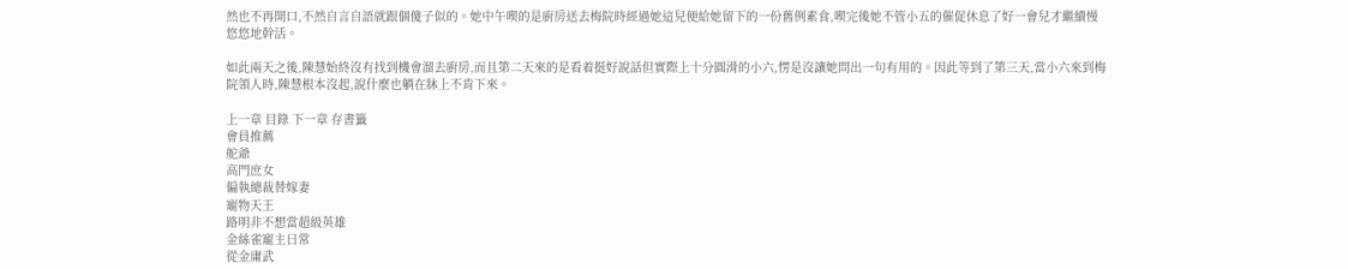然也不再開口,不然自言自語就跟個傻子似的。她中午喫的是廚房送去梅院時經過她這兒便給她留下的一份舊例素食,喫完後她不管小五的催促休息了好一會兒才繼續慢悠悠地幹活。

如此兩天之後,陳慧始終沒有找到機會溜去廚房,而且第二天來的是看着挺好說話但實際上十分圓滑的小六,愣是沒讓她問出一句有用的。因此等到了第三天,當小六來到梅院領人時,陳慧根本沒起,說什麼也躺在牀上不肯下來。

上一章 目錄 下一章 存書籤
會員推薦
舵爺
高門庶女
偏執總裁替嫁妻
寵物天王
路明非不想當超級英雄
金絲雀寵主日常
從金庸武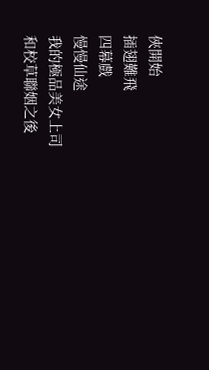俠開始
插翅難飛
四幕戲
慢慢仙途
我的極品美女上司
和校草聯姻之後